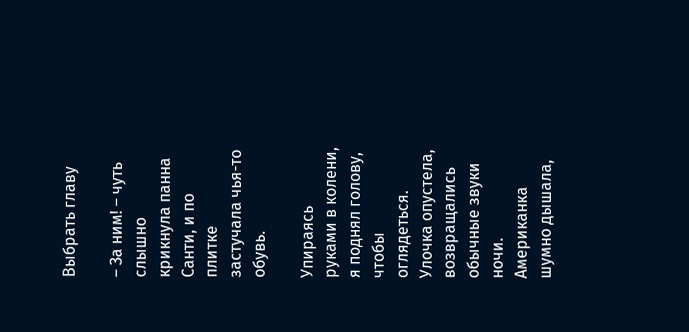Выбрать главу

– За ним! – чуть слышно крикнула панна Санти, и по плитке застучала чья-то обувь.

Упираясь руками в колени, я поднял голову, чтобы оглядеться. Улочка опустела, возвращались обычные звуки ночи. Американка шумно дышала,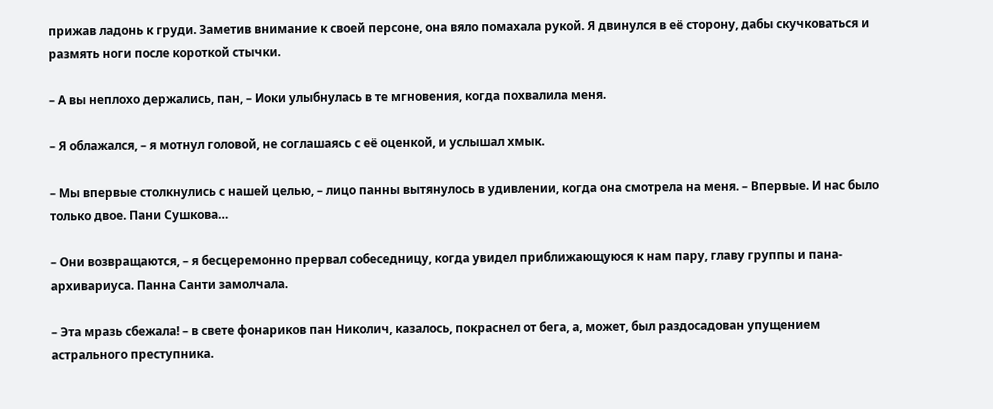прижав ладонь к груди. Заметив внимание к своей персоне, она вяло помахала рукой. Я двинулся в её сторону, дабы скучковаться и размять ноги после короткой стычки.

– А вы неплохо держались, пан, – Иоки улыбнулась в те мгновения, когда похвалила меня.

– Я облажался, – я мотнул головой, не соглашаясь с её оценкой, и услышал хмык.

– Мы впервые столкнулись с нашей целью, – лицо панны вытянулось в удивлении, когда она смотрела на меня. – Впервые. И нас было только двое. Пани Сушкова…

– Они возвращаются, – я бесцеремонно прервал собеседницу, когда увидел приближающуюся к нам пару, главу группы и пана-архивариуса. Панна Санти замолчала.

– Эта мразь сбежала! – в свете фонариков пан Николич, казалось, покраснел от бега, а, может, был раздосадован упущением астрального преступника.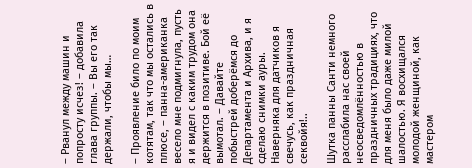– Рванул между машин и попросту исчез! – добавила глава группы. – Вы его так держали, чтобы мы…

– Проявление било по моим котятам, так что мы остались в плюсе, – панна-американка весело мне подмигнула, пусть я и видел с каким трудом она держится в позитиве. Бой её вымотал. – Давайте побыстрей доберёмся до Департамента и Архива, и я сделаю снимки ауры. Наверняка для датчиков я свечусь, как праздничная секвойя!..

Шутка панны Санти немного расслабила нас своей неосведомлённостью в праздничных традициях, что для меня было даже милой шалостью. Я восхищался молодой женщиной, как мастером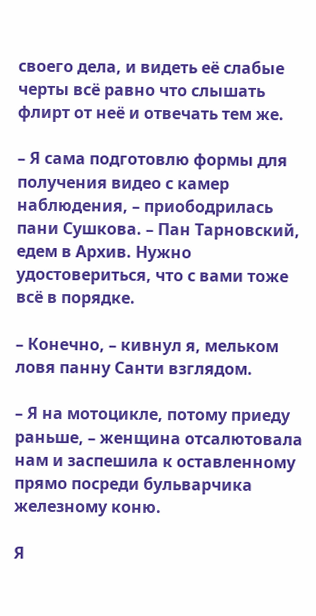своего дела, и видеть её слабые черты всё равно что слышать флирт от неё и отвечать тем же.

– Я сама подготовлю формы для получения видео с камер наблюдения, – приободрилась пани Сушкова. – Пан Тарновский, едем в Архив. Нужно удостовериться, что с вами тоже всё в порядке.

– Конечно, – кивнул я, мельком ловя панну Санти взглядом.

– Я на мотоцикле, потому приеду раньше, – женщина отсалютовала нам и заспешила к оставленному прямо посреди бульварчика железному коню.

Я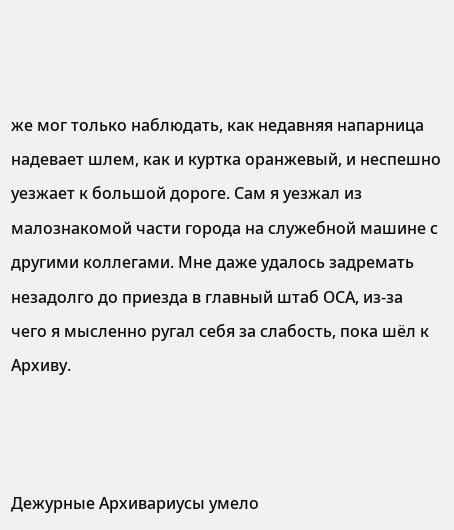же мог только наблюдать, как недавняя напарница надевает шлем, как и куртка оранжевый, и неспешно уезжает к большой дороге. Сам я уезжал из малознакомой части города на служебной машине с другими коллегами. Мне даже удалось задремать незадолго до приезда в главный штаб ОСА, из-за чего я мысленно ругал себя за слабость, пока шёл к Архиву.



Дежурные Архивариусы умело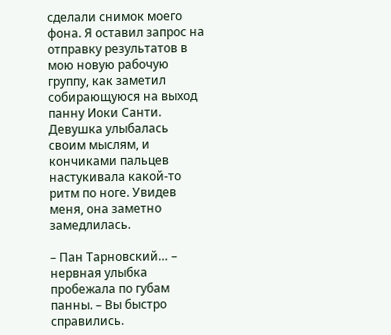сделали снимок моего фона. Я оставил запрос на отправку результатов в мою новую рабочую группу, как заметил собирающуюся на выход панну Иоки Санти. Девушка улыбалась своим мыслям, и кончиками пальцев настукивала какой-то ритм по ноге. Увидев меня, она заметно замедлилась.

– Пан Тарновский… – нервная улыбка пробежала по губам панны. – Вы быстро справились.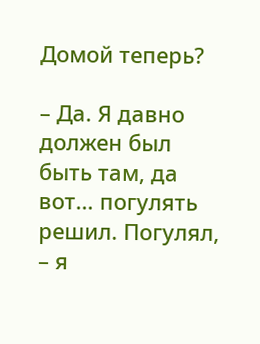Домой теперь?

– Да. Я давно должен был быть там, да вот… погулять решил. Погулял, – я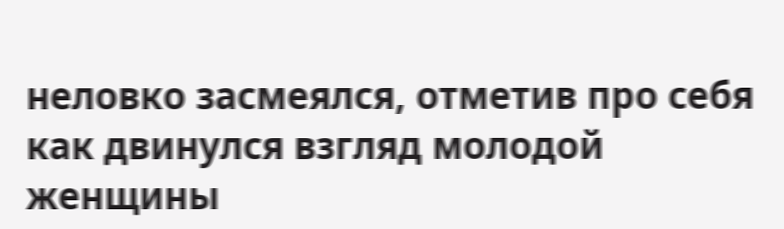неловко засмеялся, отметив про себя как двинулся взгляд молодой женщины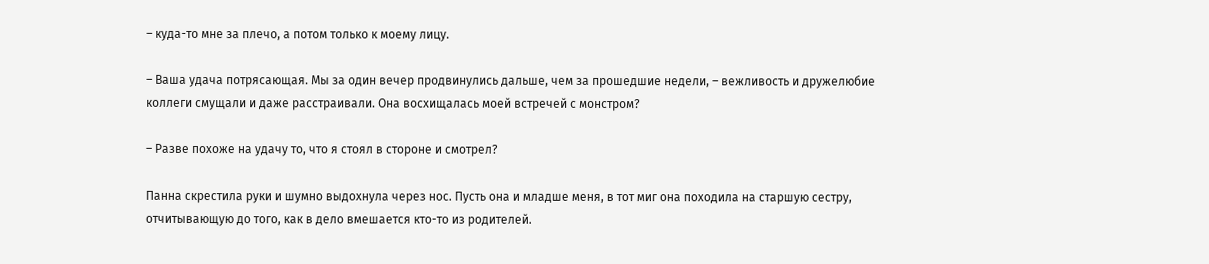– куда-то мне за плечо, а потом только к моему лицу.

– Ваша удача потрясающая. Мы за один вечер продвинулись дальше, чем за прошедшие недели, – вежливость и дружелюбие коллеги смущали и даже расстраивали. Она восхищалась моей встречей с монстром?

– Разве похоже на удачу то, что я стоял в стороне и смотрел?

Панна скрестила руки и шумно выдохнула через нос. Пусть она и младше меня, в тот миг она походила на старшую сестру, отчитывающую до того, как в дело вмешается кто-то из родителей.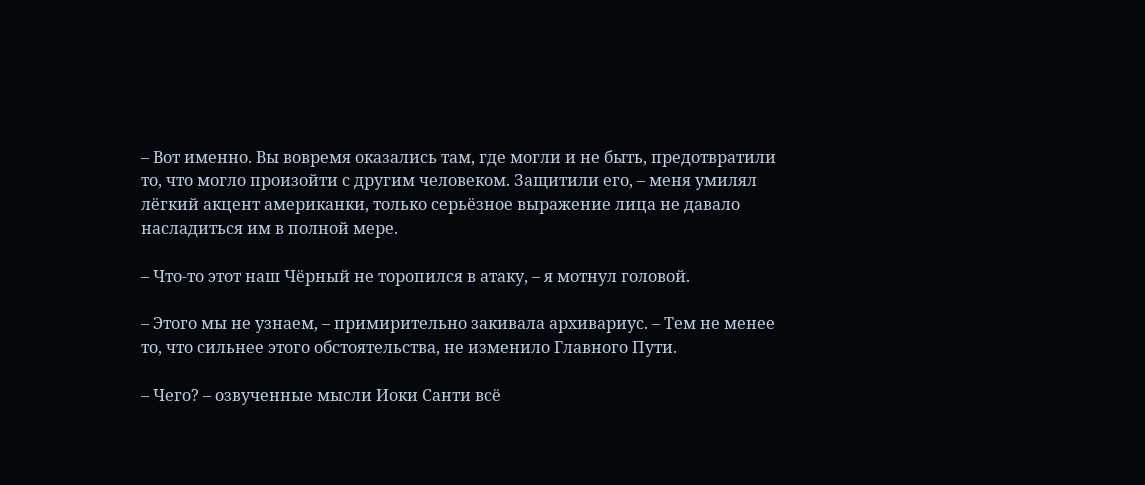– Вот именно. Вы вовремя оказались там, где могли и не быть, предотвратили то, что могло произойти с другим человеком. Защитили его, – меня умилял лёгкий акцент американки, только серьёзное выражение лица не давало насладиться им в полной мере.

– Что-то этот наш Чёрный не торопился в атаку, – я мотнул головой.

– Этого мы не узнаем, – примирительно закивала архивариус. – Тем не менее то, что сильнее этого обстоятельства, не изменило Главного Пути.

– Чего? – озвученные мысли Иоки Санти всё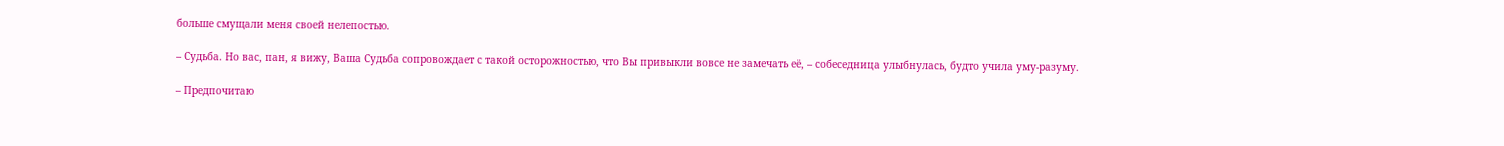больше смущали меня своей нелепостью.

– Судьба. Но вас, пан, я вижу, Ваша Судьба сопровождает с такой осторожностью, что Вы привыкли вовсе не замечать её, – собеседница улыбнулась, будто учила уму-разуму.

– Предпочитаю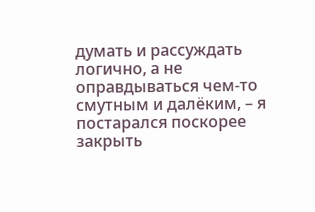думать и рассуждать логично, а не оправдываться чем-то смутным и далёким, – я постарался поскорее закрыть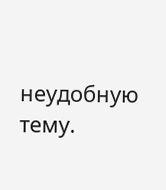неудобную тему.